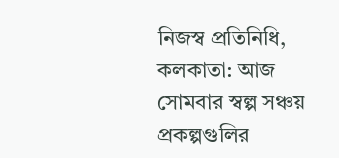নিজস্ব প্রতিনিধি, কলকাতা: আজ সোমবার স্বল্প সঞ্চয় প্রকল্পগুলির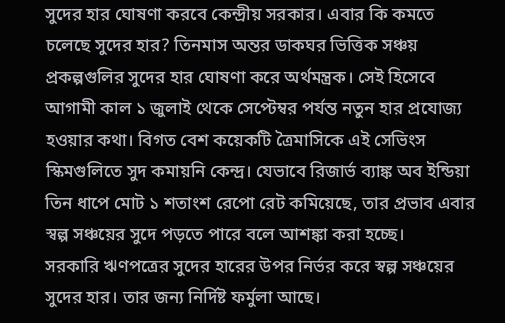সুদের হার ঘোষণা করবে কেন্দ্রীয় সরকার। এবার কি কমতে চলেছে সুদের হার? তিনমাস অন্তর ডাকঘর ভিত্তিক সঞ্চয় প্রকল্পগুলির সুদের হার ঘোষণা করে অর্থমন্ত্রক। সেই হিসেবে আগামী কাল ১ জুলাই থেকে সেপ্টেম্বর পর্যন্ত নতুন হার প্রযোজ্য হওয়ার কথা। বিগত বেশ কয়েকটি ত্রৈমাসিকে এই সেভিংস স্কিমগুলিতে সুদ কমায়নি কেন্দ্র। যেভাবে রিজার্ভ ব্যাঙ্ক অব ইন্ডিয়া তিন ধাপে মোট ১ শতাংশ রেপো রেট কমিয়েছে, তার প্রভাব এবার স্বল্প সঞ্চয়ের সুদে পড়তে পারে বলে আশঙ্কা করা হচ্ছে।
সরকারি ঋণপত্রের সুদের হারের উপর নির্ভর করে স্বল্প সঞ্চয়ের সুদের হার। তার জন্য নির্দিষ্ট ফর্মুলা আছে।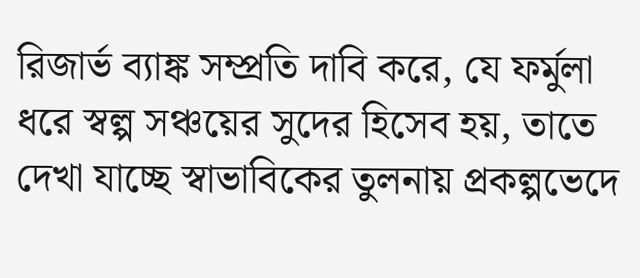রিজার্ভ ব্যাঙ্ক সম্প্রতি দাবি করে, যে ফর্মুলা ধরে স্বল্প সঞ্চয়ের সুদের হিসেব হয়, তাতে দেখা যাচ্ছে স্বাভাবিকের তুলনায় প্রকল্পভেদে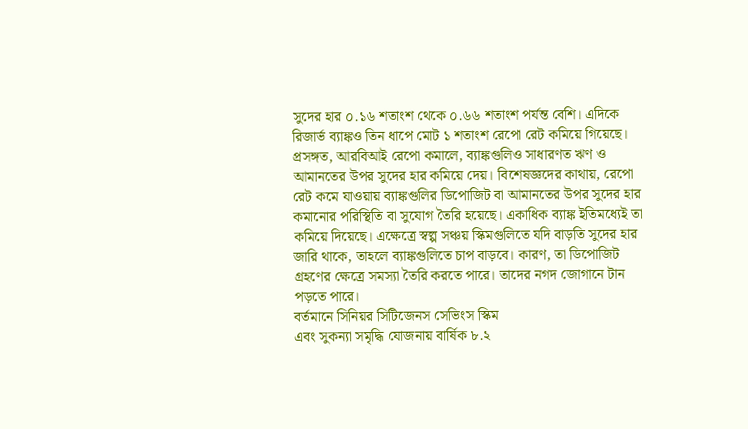সুদের হার ০.১৬ শতাংশ থেকে ০.৬৬ শতাংশ পর্যন্ত বেশি। এদিকে রিজার্ভ ব্যাঙ্কও তিন ধাপে মোট ১ শতাংশ রেপো রেট কমিয়ে গিয়েছে। প্রসঙ্গত, আরবিআই রেপো কমালে, ব্যাঙ্কগুলিও সাধারণত ঋণ ও আমানতের উপর সুদের হার কমিয়ে দেয়। বিশেষজ্ঞদের কাথায়, রেপো রেট কমে যাওয়ায় ব্যাঙ্কগুলির ডিপোজিট বা আমানতের উপর সুদের হার কমানোর পরিস্থিতি বা সুযোগ তৈরি হয়েছে। একাধিক ব্যাঙ্ক ইতিমধ্যেই তা কমিয়ে দিয়েছে। এক্ষেত্রে স্বল্প সঞ্চয় স্কিমগুলিতে যদি বাড়তি সুদের হার জারি থাকে, তাহলে ব্যাঙ্কগুলিতে চাপ বাড়বে। কারণ, তা ডিপোজিট গ্রহণের ক্ষেত্রে সমস্যা তৈরি করতে পারে। তাদের নগদ জোগানে টান পড়তে পারে।
বর্তমানে সিনিয়র সিটিজেনস সেভিংস স্কিম
এবং সুকন্যা সমৃদ্ধি যোজনায় বার্ষিক ৮.২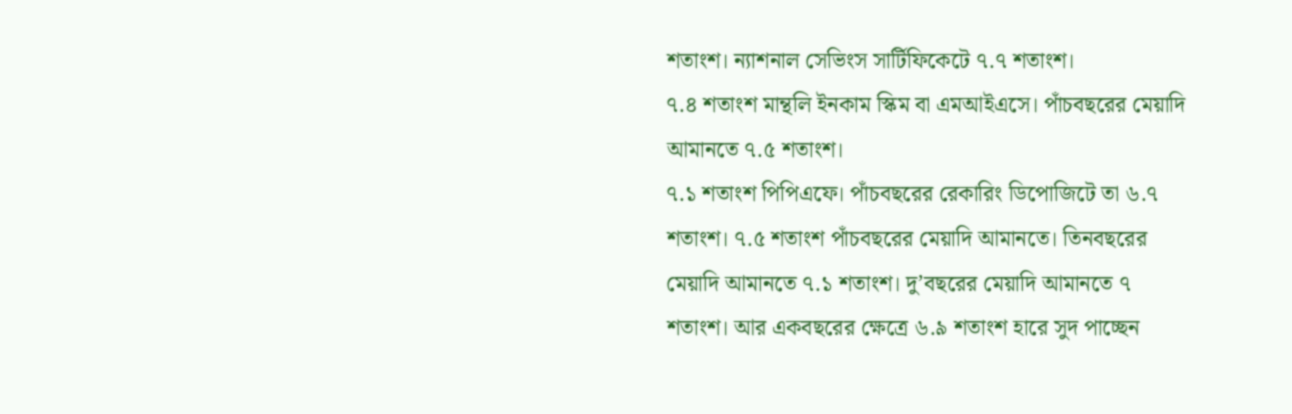শতাংশ। ন্যাশনাল সেভিংস সার্টিফিকেটে ৭.৭ শতাংশ।
৭.৪ শতাংশ মান্থলি ইনকাম স্কিম বা এমআইএসে। পাঁচবছরের মেয়াদি আমানতে ৭.৫ শতাংশ।
৭.১ শতাংশ পিপিএফে। পাঁচবছরের রেকারিং ডিপোজিটে তা ৬.৭ শতাংশ। ৭.৫ শতাংশ পাঁচবছরের মেয়াদি আমানতে। তিনবছরের মেয়াদি আমানতে ৭.১ শতাংশ। দু’বছরের মেয়াদি আমানতে ৭ শতাংশ। আর একবছরের ক্ষেত্রে ৬.৯ শতাংশ হারে সুদ পাচ্ছেন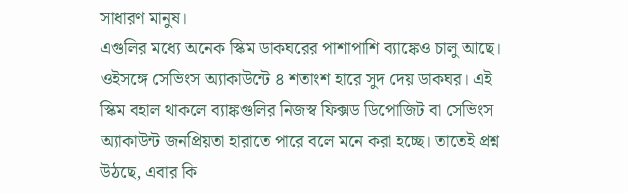সাধারণ মানুষ।
এগুলির মধ্যে অনেক স্কিম ডাকঘরের পাশাপাশি ব্যাঙ্কেও চালু আছে। ওইসঙ্গে সেভিংস অ্যাকাউন্টে ৪ শতাংশ হারে সুদ দেয় ডাকঘর। এই স্কিম বহাল থাকলে ব্যাঙ্কগুলির নিজস্ব ফিক্সড ডিপোজিট বা সেভিংস অ্যাকাউন্ট জনপ্রিয়তা হারাতে পারে বলে মনে করা হচ্ছে। তাতেই প্রশ্ন উঠছে, এবার কি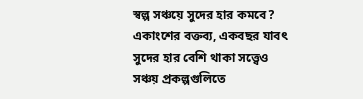স্বল্প সঞ্চয়ে সুদের হার কমবে? একাংশের বক্তব্য, একবছর যাবৎ সুদের হার বেশি থাকা সত্ত্বেও সঞ্চয় প্রকল্পগুলিতে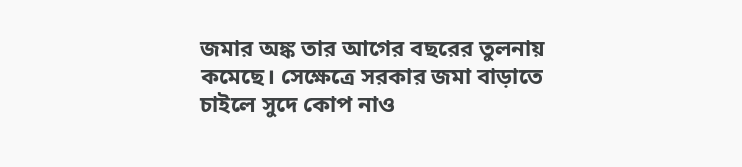জমার অঙ্ক তার আগের বছরের তুলনায় কমেছে। সেক্ষেত্রে সরকার জমা বাড়াতে চাইলে সুদে কোপ নাও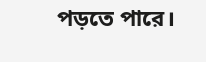পড়তে পারে।